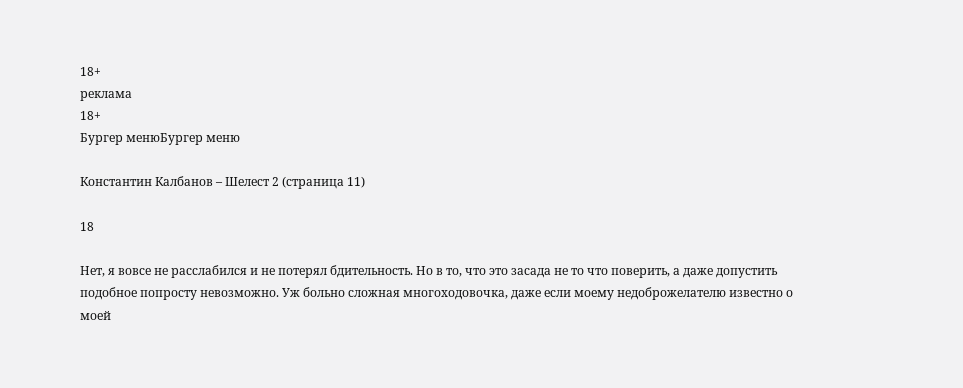18+
реклама
18+
Бургер менюБургер меню

Константин Калбанов – Шелест 2 (страница 11)

18

Нет, я вовсе не расслабился и не потерял бдительность. Но в то, что это засада не то что поверить, а даже допустить подобное попросту невозможно. Уж больно сложная многоходовочка, даже если моему недоброжелателю известно о моей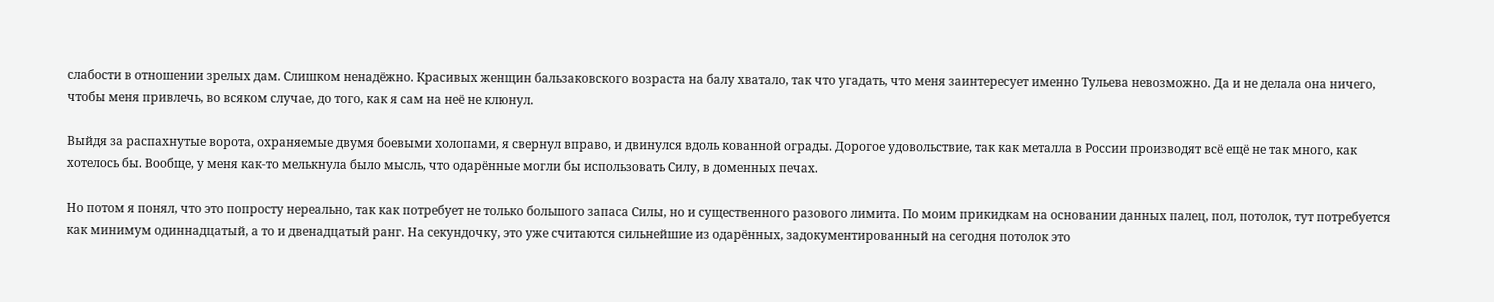слабости в отношении зрелых дам. Слишком ненадёжно. Красивых женщин бальзаковского возраста на балу хватало, так что угадать, что меня заинтересует именно Тульева невозможно. Да и не делала она ничего, чтобы меня привлечь, во всяком случае, до того, как я сам на неё не клюнул.

Выйдя за распахнутые ворота, охраняемые двумя боевыми холопами, я свернул вправо, и двинулся вдоль кованной ограды. Дорогое удовольствие, так как металла в России производят всё ещё не так много, как хотелось бы. Вообще, у меня как-то мелькнула было мысль, что одарённые могли бы использовать Силу, в доменных печах.

Но потом я понял, что это попросту нереально, так как потребует не только большого запаса Силы, но и существенного разового лимита. По моим прикидкам на основании данных палец, пол, потолок, тут потребуется как минимум одиннадцатый, а то и двенадцатый ранг. На секундочку, это уже считаются сильнейшие из одарённых, задокументированный на сегодня потолок это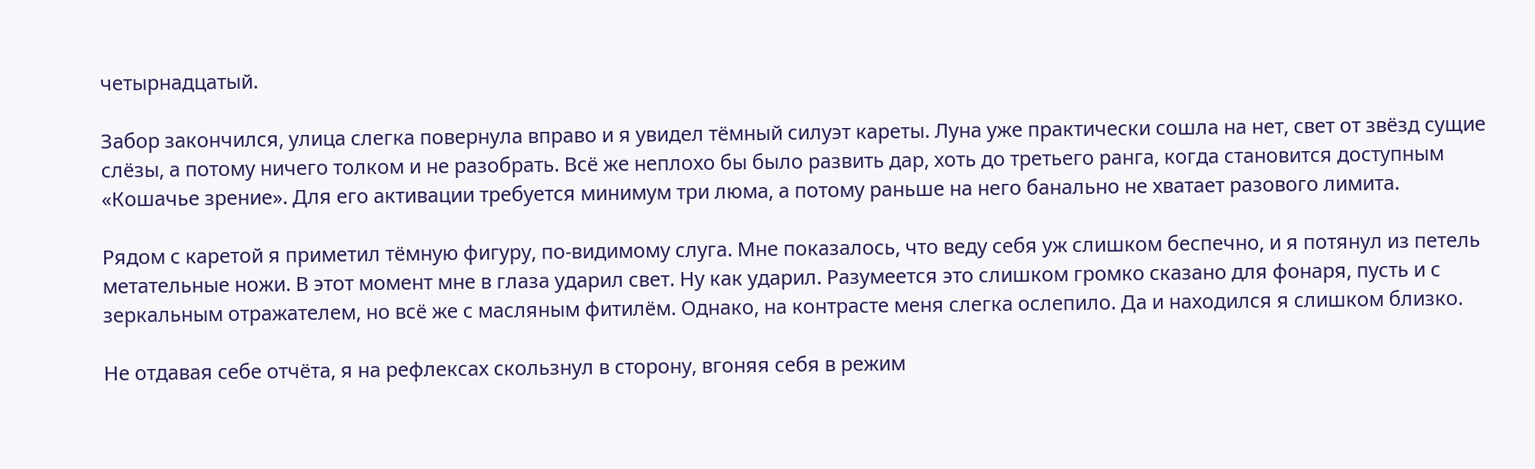четырнадцатый.

Забор закончился, улица слегка повернула вправо и я увидел тёмный силуэт кареты. Луна уже практически сошла на нет, свет от звёзд сущие слёзы, а потому ничего толком и не разобрать. Всё же неплохо бы было развить дар, хоть до третьего ранга, когда становится доступным «Кошачье зрение». Для его активации требуется минимум три люма, а потому раньше на него банально не хватает разового лимита.

Рядом с каретой я приметил тёмную фигуру, по-видимому слуга. Мне показалось, что веду себя уж слишком беспечно, и я потянул из петель метательные ножи. В этот момент мне в глаза ударил свет. Ну как ударил. Разумеется это слишком громко сказано для фонаря, пусть и с зеркальным отражателем, но всё же с масляным фитилём. Однако, на контрасте меня слегка ослепило. Да и находился я слишком близко.

Не отдавая себе отчёта, я на рефлексах скользнул в сторону, вгоняя себя в режим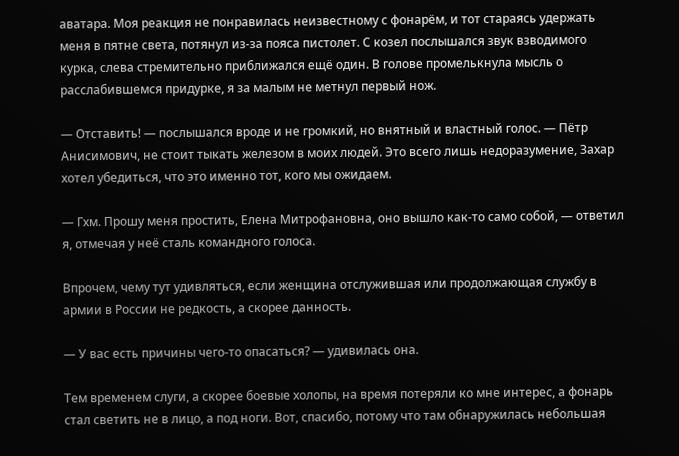аватара. Моя реакция не понравилась неизвестному с фонарём, и тот стараясь удержать меня в пятне света, потянул из-за пояса пистолет. С козел послышался звук взводимого курка, слева стремительно приближался ещё один. В голове промелькнула мысль о расслабившемся придурке, я за малым не метнул первый нож.

— Отставить! — послышался вроде и не громкий, но внятный и властный голос. — Пётр Анисимович, не стоит тыкать железом в моих людей. Это всего лишь недоразумение, Захар хотел убедиться, что это именно тот, кого мы ожидаем.

— Гхм. Прошу меня простить, Елена Митрофановна, оно вышло как-то само собой, — ответил я, отмечая у неё сталь командного голоса.

Впрочем, чему тут удивляться, если женщина отслужившая или продолжающая службу в армии в России не редкость, а скорее данность.

— У вас есть причины чего-то опасаться? — удивилась она.

Тем временем слуги, а скорее боевые холопы, на время потеряли ко мне интерес, а фонарь стал светить не в лицо, а под ноги. Вот, спасибо, потому что там обнаружилась небольшая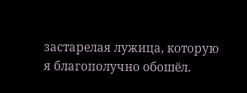застарелая лужица, которую я благополучно обошёл.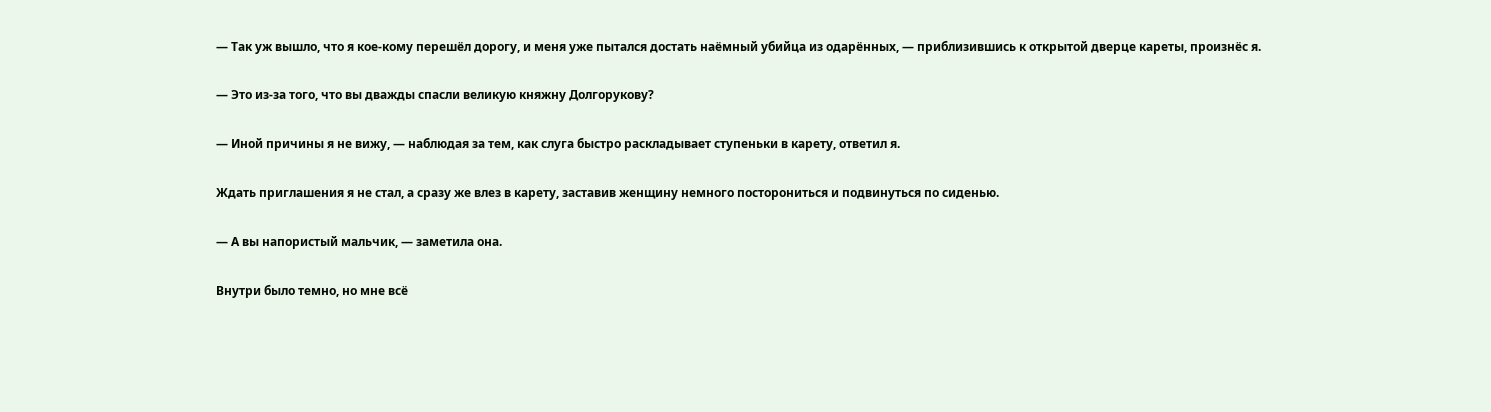— Так уж вышло, что я кое-кому перешёл дорогу, и меня уже пытался достать наёмный убийца из одарённых, — приблизившись к открытой дверце кареты, произнёс я.

— Это из-за того, что вы дважды спасли великую княжну Долгорукову?

— Иной причины я не вижу, — наблюдая за тем, как слуга быстро раскладывает ступеньки в карету, ответил я.

Ждать приглашения я не стал, а сразу же влез в карету, заставив женщину немного посторониться и подвинуться по сиденью.

— А вы напористый мальчик, — заметила она.

Внутри было темно, но мне всё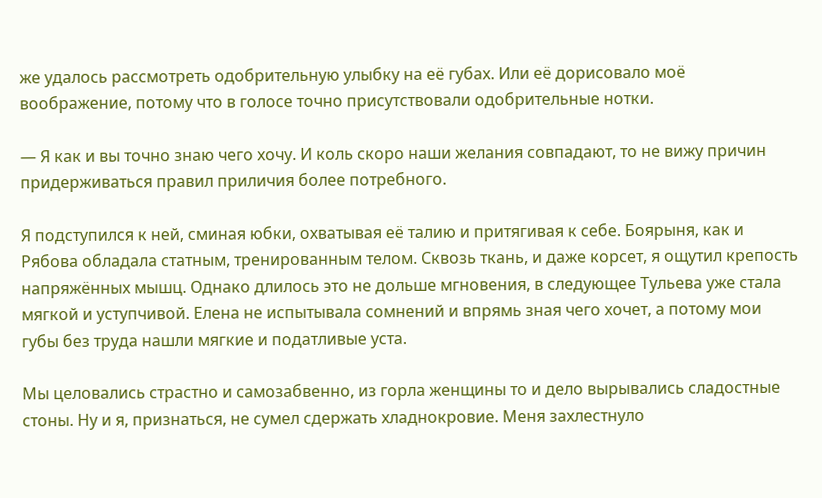же удалось рассмотреть одобрительную улыбку на её губах. Или её дорисовало моё воображение, потому что в голосе точно присутствовали одобрительные нотки.

— Я как и вы точно знаю чего хочу. И коль скоро наши желания совпадают, то не вижу причин придерживаться правил приличия более потребного.

Я подступился к ней, сминая юбки, охватывая её талию и притягивая к себе. Боярыня, как и Рябова обладала статным, тренированным телом. Сквозь ткань, и даже корсет, я ощутил крепость напряжённых мышц. Однако длилось это не дольше мгновения, в следующее Тульева уже стала мягкой и уступчивой. Елена не испытывала сомнений и впрямь зная чего хочет, а потому мои губы без труда нашли мягкие и податливые уста.

Мы целовались страстно и самозабвенно, из горла женщины то и дело вырывались сладостные стоны. Ну и я, признаться, не сумел сдержать хладнокровие. Меня захлестнуло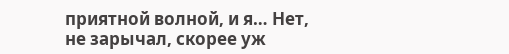приятной волной, и я… Нет, не зарычал, скорее уж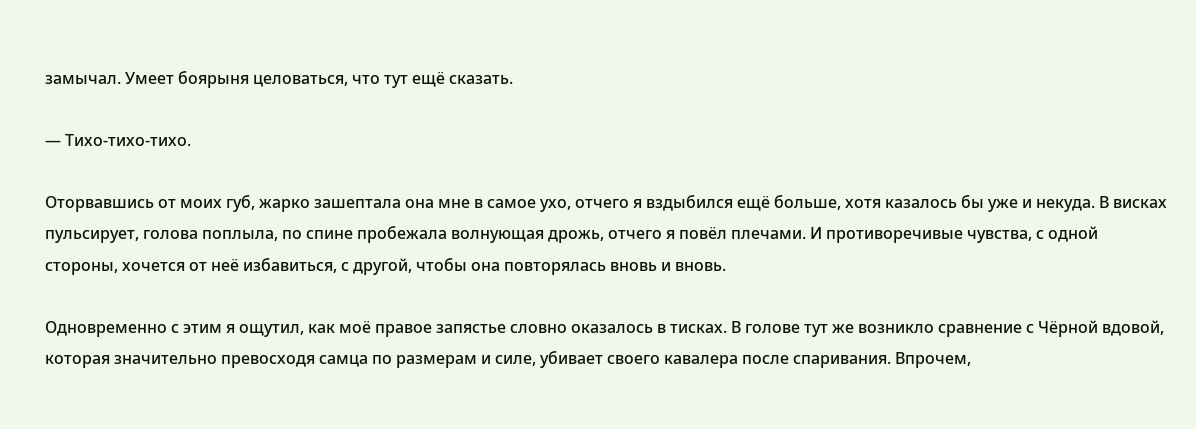замычал. Умеет боярыня целоваться, что тут ещё сказать.

— Тихо-тихо-тихо.

Оторвавшись от моих губ, жарко зашептала она мне в самое ухо, отчего я вздыбился ещё больше, хотя казалось бы уже и некуда. В висках пульсирует, голова поплыла, по спине пробежала волнующая дрожь, отчего я повёл плечами. И противоречивые чувства, с одной стороны, хочется от неё избавиться, с другой, чтобы она повторялась вновь и вновь.

Одновременно с этим я ощутил, как моё правое запястье словно оказалось в тисках. В голове тут же возникло сравнение с Чёрной вдовой, которая значительно превосходя самца по размерам и силе, убивает своего кавалера после спаривания. Впрочем,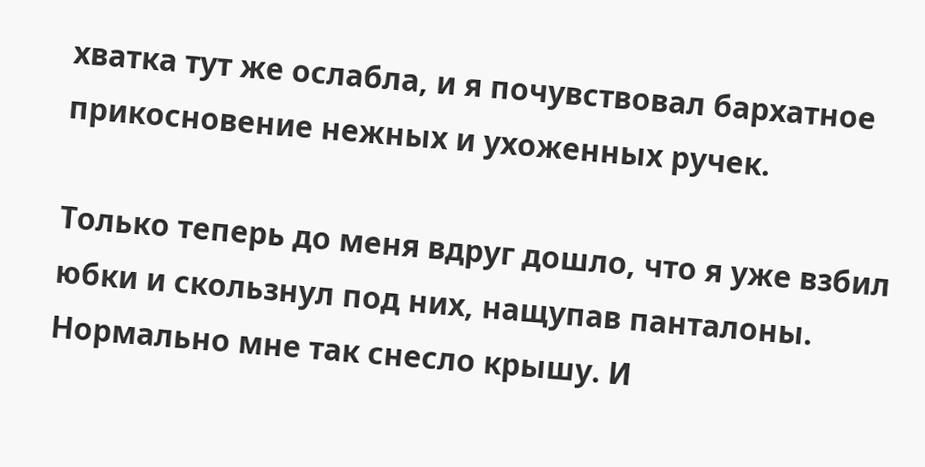хватка тут же ослабла, и я почувствовал бархатное прикосновение нежных и ухоженных ручек.

Только теперь до меня вдруг дошло, что я уже взбил юбки и скользнул под них, нащупав панталоны. Нормально мне так снесло крышу. И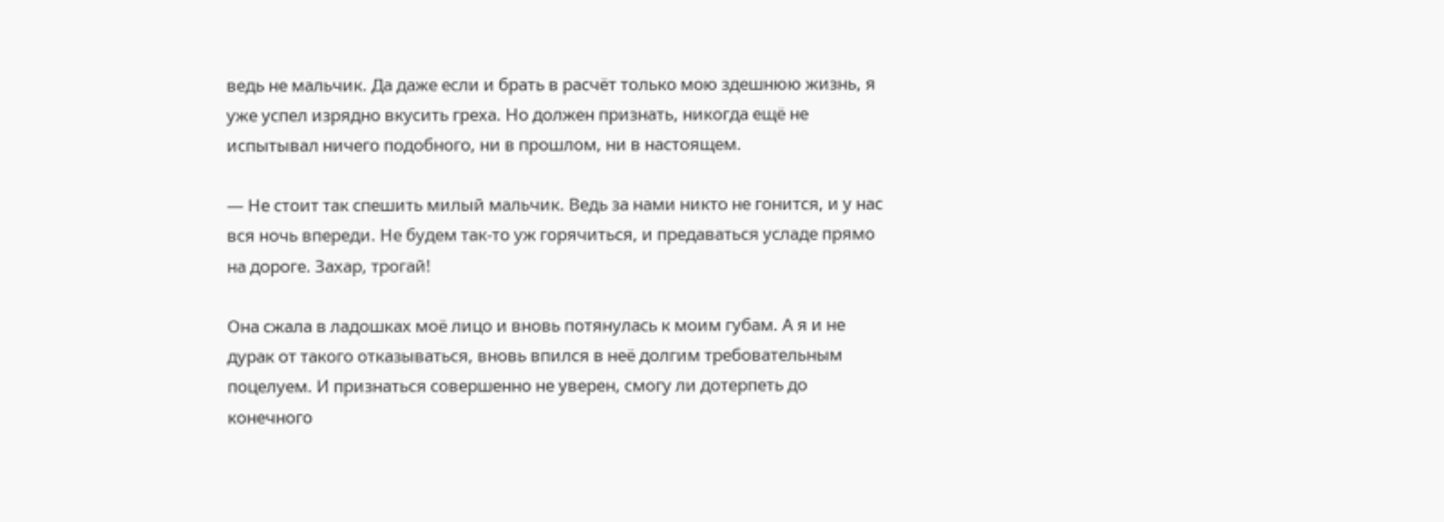ведь не мальчик. Да даже если и брать в расчёт только мою здешнюю жизнь, я уже успел изрядно вкусить греха. Но должен признать, никогда ещё не испытывал ничего подобного, ни в прошлом, ни в настоящем.

— Не стоит так спешить милый мальчик. Ведь за нами никто не гонится, и у нас вся ночь впереди. Не будем так-то уж горячиться, и предаваться усладе прямо на дороге. Захар, трогай!

Она сжала в ладошках моё лицо и вновь потянулась к моим губам. А я и не дурак от такого отказываться, вновь впился в неё долгим требовательным поцелуем. И признаться совершенно не уверен, смогу ли дотерпеть до конечного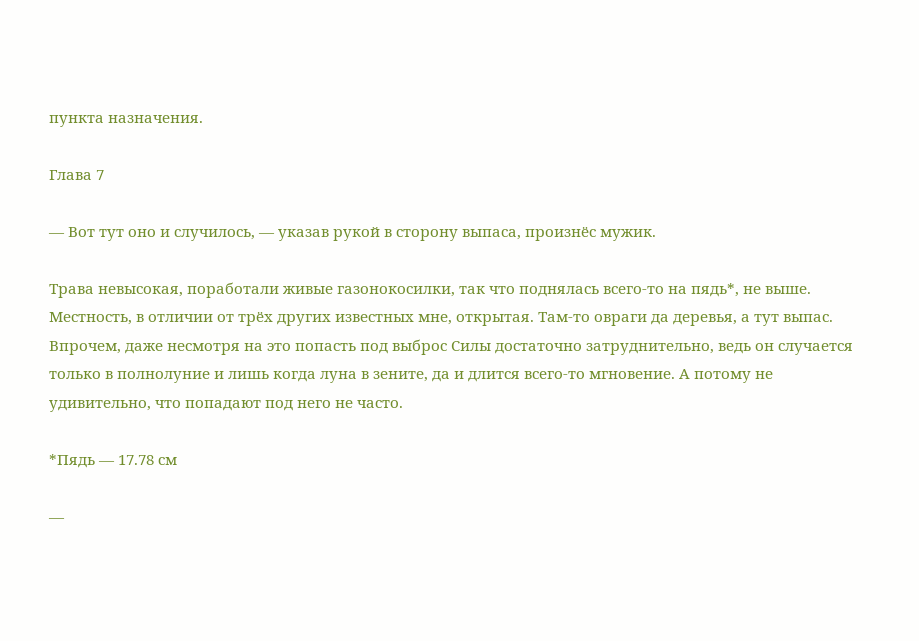пункта назначения.

Глава 7

— Вот тут оно и случилось, — указав рукой в сторону выпаса, произнёс мужик.

Трава невысокая, поработали живые газонокосилки, так что поднялась всего-то на пядь*, не выше. Местность, в отличии от трёх других известных мне, открытая. Там-то овраги да деревья, а тут выпас. Впрочем, даже несмотря на это попасть под выброс Силы достаточно затруднительно, ведь он случается только в полнолуние и лишь когда луна в зените, да и длится всего-то мгновение. А потому не удивительно, что попадают под него не часто.

*Пядь — 17.78 см

—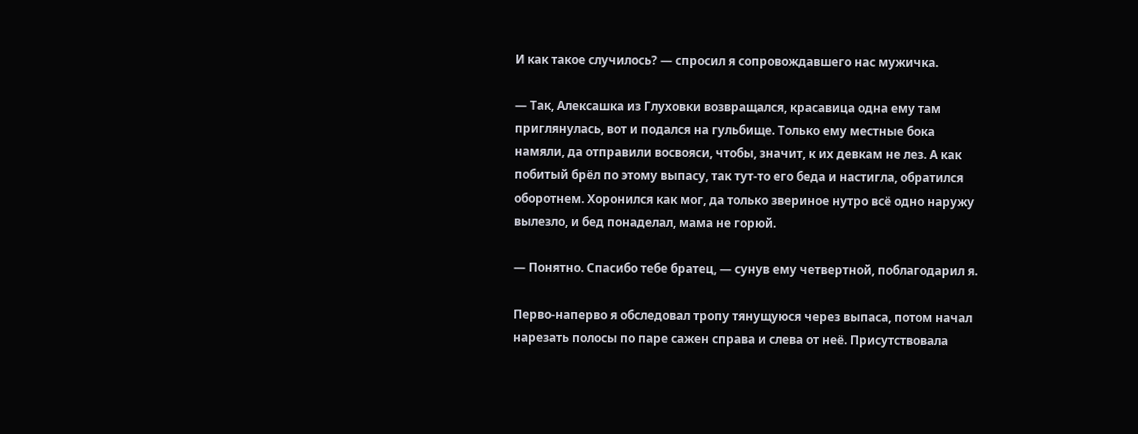И как такое случилось? — спросил я сопровождавшего нас мужичка.

— Так, Алексашка из Глуховки возвращался, красавица одна ему там приглянулась, вот и подался на гульбище. Только ему местные бока намяли, да отправили восвояси, чтобы, значит, к их девкам не лез. А как побитый брёл по этому выпасу, так тут-то его беда и настигла, обратился оборотнем. Хоронился как мог, да только звериное нутро всё одно наружу вылезло, и бед понаделал, мама не горюй.

— Понятно. Спасибо тебе братец, — сунув ему четвертной, поблагодарил я.

Перво-наперво я обследовал тропу тянущуюся через выпаса, потом начал нарезать полосы по паре сажен справа и слева от неё. Присутствовала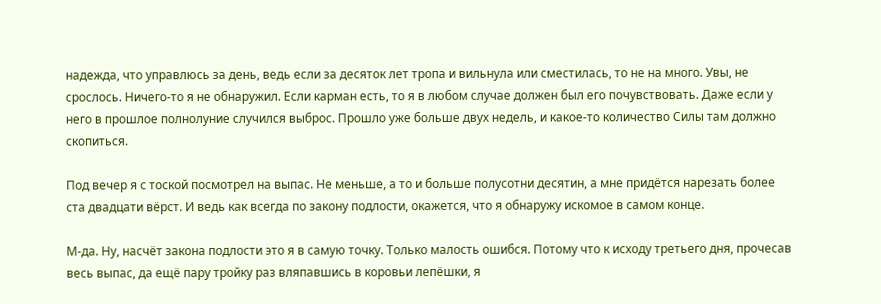надежда, что управлюсь за день, ведь если за десяток лет тропа и вильнула или сместилась, то не на много. Увы, не срослось. Ничего-то я не обнаружил. Если карман есть, то я в любом случае должен был его почувствовать. Даже если у него в прошлое полнолуние случился выброс. Прошло уже больше двух недель, и какое-то количество Силы там должно скопиться.

Под вечер я с тоской посмотрел на выпас. Не меньше, а то и больше полусотни десятин, а мне придётся нарезать более ста двадцати вёрст. И ведь как всегда по закону подлости, окажется, что я обнаружу искомое в самом конце.

М-да. Ну, насчёт закона подлости это я в самую точку. Только малость ошибся. Потому что к исходу третьего дня, прочесав весь выпас, да ещё пару тройку раз вляпавшись в коровьи лепёшки, я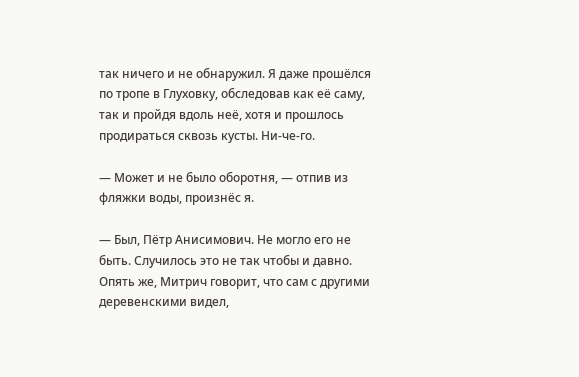так ничего и не обнаружил. Я даже прошёлся по тропе в Глуховку, обследовав как её саму, так и пройдя вдоль неё, хотя и прошлось продираться сквозь кусты. Ни-че-го.

— Может и не было оборотня, — отпив из фляжки воды, произнёс я.

— Был, Пётр Анисимович. Не могло его не быть. Случилось это не так чтобы и давно. Опять же, Митрич говорит, что сам с другими деревенскими видел,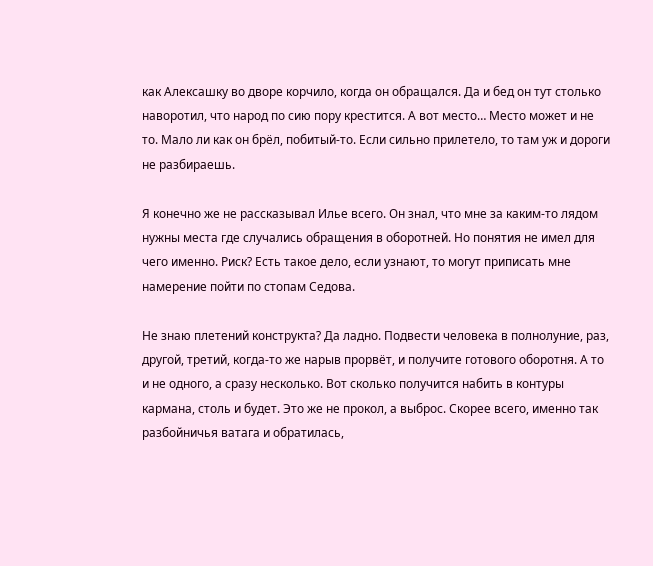как Алексашку во дворе корчило, когда он обращался. Да и бед он тут столько наворотил, что народ по сию пору крестится. А вот место… Место может и не то. Мало ли как он брёл, побитый-то. Если сильно прилетело, то там уж и дороги не разбираешь.

Я конечно же не рассказывал Илье всего. Он знал, что мне за каким-то лядом нужны места где случались обращения в оборотней. Но понятия не имел для чего именно. Риск? Есть такое дело, если узнают, то могут приписать мне намерение пойти по стопам Седова.

Не знаю плетений конструкта? Да ладно. Подвести человека в полнолуние, раз, другой, третий, когда-то же нарыв прорвёт, и получите готового оборотня. А то и не одного, а сразу несколько. Вот сколько получится набить в контуры кармана, столь и будет. Это же не прокол, а выброс. Скорее всего, именно так разбойничья ватага и обратилась,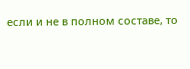если и не в полном составе, то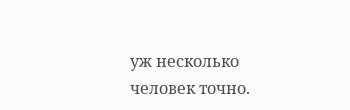уж несколько человек точно.